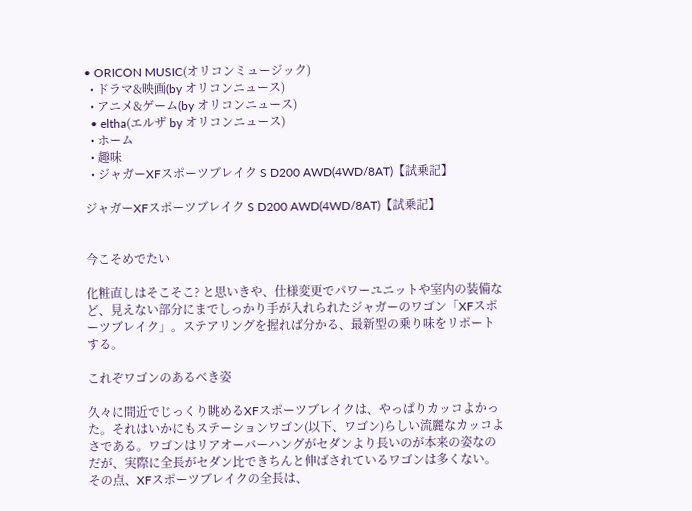• ORICON MUSIC(オリコンミュージック)
  • ドラマ&映画(by オリコンニュース)
  • アニメ&ゲーム(by オリコンニュース)
  • eltha(エルザ by オリコンニュース)
  • ホーム
  • 趣味
  • ジャガーXFスポーツブレイク S D200 AWD(4WD/8AT)【試乗記】

ジャガーXFスポーツブレイク S D200 AWD(4WD/8AT)【試乗記】


今こそめでたい

化粧直しはそこそこ? と思いきや、仕様変更でパワーユニットや室内の装備など、見えない部分にまでしっかり手が入れられたジャガーのワゴン「XFスポーツブレイク」。ステアリングを握れば分かる、最新型の乗り味をリポートする。

これぞワゴンのあるべき姿

久々に間近でじっくり眺めるXFスポーツブレイクは、やっぱりカッコよかった。それはいかにもステーションワゴン(以下、ワゴン)らしい流麗なカッコよさである。ワゴンはリアオーバーハングがセダンより長いのが本来の姿なのだが、実際に全長がセダン比できちんと伸ばされているワゴンは多くない。その点、XFスポーツブレイクの全長は、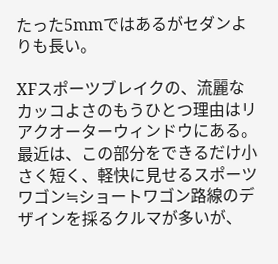たった5mmではあるがセダンよりも長い。

XFスポーツブレイクの、流麗なカッコよさのもうひとつ理由はリアクオーターウィンドウにある。最近は、この部分をできるだけ小さく短く、軽快に見せるスポーツワゴン≒ショートワゴン路線のデザインを採るクルマが多いが、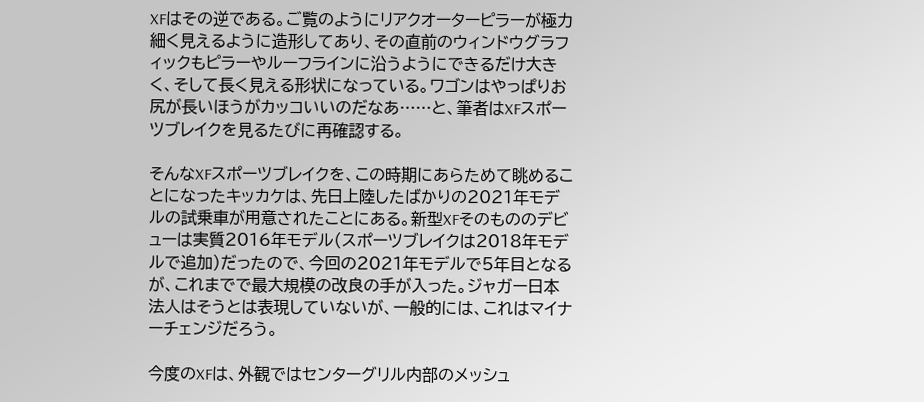XFはその逆である。ご覧のようにリアクオーターピラーが極力細く見えるように造形してあり、その直前のウィンドウグラフィックもピラーやルーフラインに沿うようにできるだけ大きく、そして長く見える形状になっている。ワゴンはやっぱりお尻が長いほうがカッコいいのだなあ……と、筆者はXFスポーツブレイクを見るたびに再確認する。

そんなXFスポーツブレイクを、この時期にあらためて眺めることになったキッカケは、先日上陸したばかりの2021年モデルの試乗車が用意されたことにある。新型XFそのもののデビューは実質2016年モデル(スポーツブレイクは2018年モデルで追加)だったので、今回の2021年モデルで5年目となるが、これまでで最大規模の改良の手が入った。ジャガー日本法人はそうとは表現していないが、一般的には、これはマイナーチェンジだろう。

今度のXFは、外観ではセンターグリル内部のメッシュ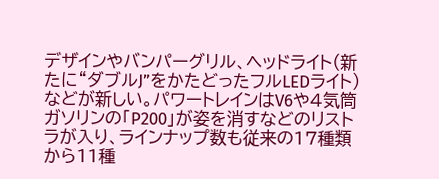デザインやバンパーグリル、ヘッドライト(新たに“ダブルJ”をかたどったフルLEDライト)などが新しい。パワートレインはV6や4気筒ガソリンの「P200」が姿を消すなどのリストラが入り、ラインナップ数も従来の17種類から11種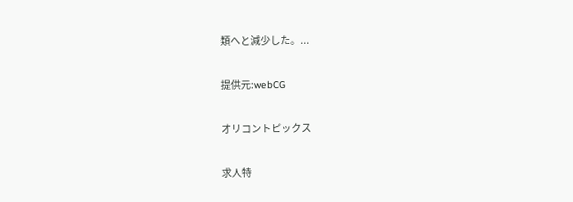類へと減少した。...

提供元:webCG

オリコントピックス

求人特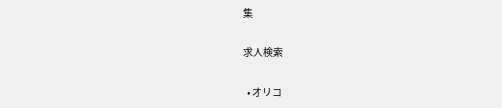集

求人検索

  • オリコ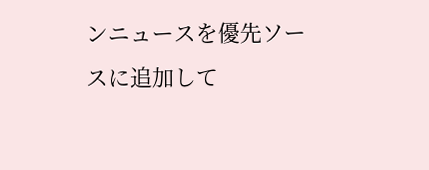ンニュースを優先ソースに追加して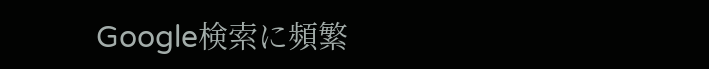Google検索に頻繁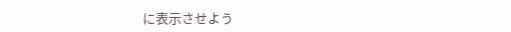に表示させよう